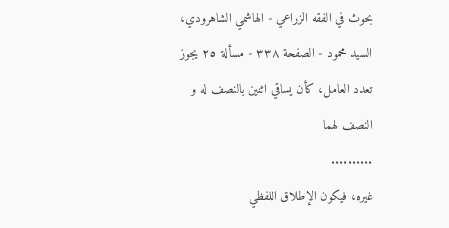بحوث في الفقه الزراعي - الهاشمي الشاهرودي، السيد محمود - الصفحة ٣٣٨ - مسألة ٢٥ يجوز تعدد العامل، كأن يساقي اثنين بالنصف له و النصف لهما
..........
غيره، فيكون الإطلاق اللفظي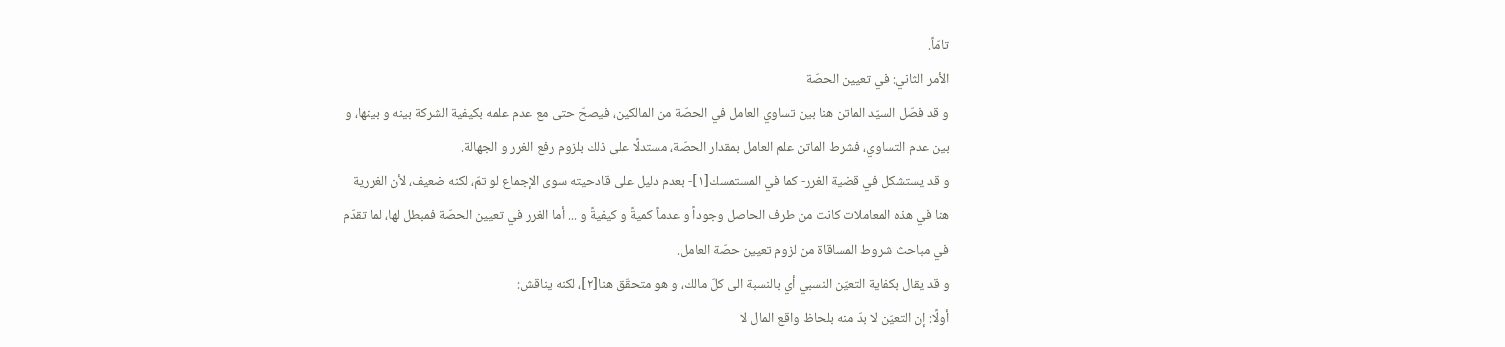تامّاً.
الأمر الثاني: في تعيين الحصّة
و قد فصّل السيّد الماتن هنا بين تساوي العامل في الحصّة من المالكين، فيصحّ حتى مع عدم علمه بكيفية الشركة بينه و بينها، و بين عدم التساوي، فشرط الماتن علم العامل بمقدار الحصّة، مستدلًا على ذلك بلزوم رفع الغرر و الجهالة.
و قد يستشكل في قضية الغرر- كما في المستمسك[١]- بعدم دليل على قادحيته سوى الإجماع لو تمّ، لكنه ضعيف، لأن الغررية هنا في هذه المعاملات كانت من طرف الحاصل وجوداً و عدماً كميةً و كيفيةً و ... أما الغرر في تعيين الحصّة فمبطل لها، لما تقدّم في مباحث شروط المساقاة من لزوم تعيين حصّة العامل.
و قد يقال بكفاية التعيّن النسبي أي بالنسبة الى كلّ مالك، و هو متحقّق هنا[٢]، لكنه يناقش:
أولًا: إن التعيّن لا بدّ منه بلحاظ واقع المال لا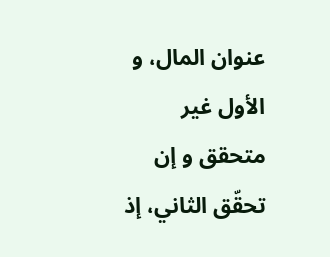عنوان المال، و الأول غير متحقق و إن تحقّق الثاني، إذ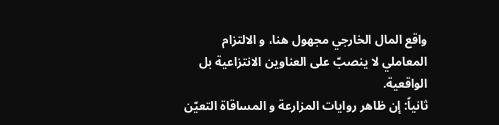واقع المال الخارجي مجهول هنا، و الالتزام المعاملي لا ينصبّ على العناوين الانتزاعية بل الواقعية.
ثانياً: إن ظاهر روايات المزارعة و المساقاة التعيّن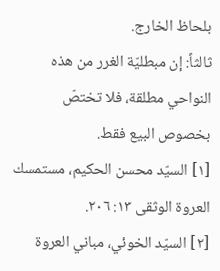بلحاظ الخارج.
ثالثاً: إن مبطليّة الغرر من هذه النواحي مطلقة، فلا تختصّ بخصوص البيع فقط.
[١] السيّد محسن الحكيم، مستمسك العروة الوثقى ١٣: ٢٠٦.
[٢] السيّد الخوئي، مباني العروة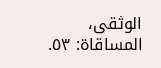الوثقى، المساقاة: ٥٣.